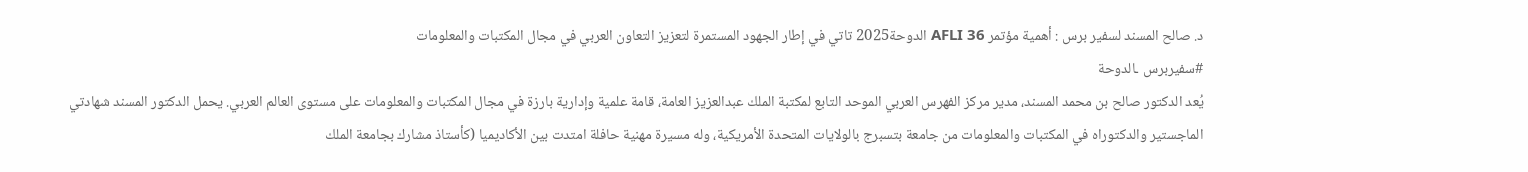د. صالح المسند لسفير برس : أهمية مؤتمر AFLI 36 الدوحة2025 تاتي في إطار الجهود المستمرة لتعزيز التعاون العربي في مجال المكتبات والمعلومات
#سفيربرس ـالدوحة
يُعد الدكتور صالح بن محمد المسند، مدير مركز الفهرس العربي الموحد التابع لمكتبة الملك عبدالعزيز العامة، قامة علمية وإدارية بارزة في مجال المكتبات والمعلومات على مستوى العالم العربي. يحمل الدكتور المسند شهادتي الماجستير والدكتوراه في المكتبات والمعلومات من جامعة بتسبرج بالولايات المتحدة الأمريكية، وله مسيرة مهنية حافلة امتدت بين الأكاديميا (كأستاذ مشارك بجامعة الملك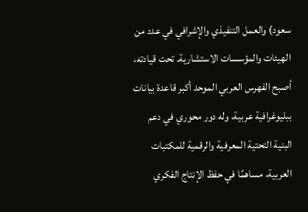سعود) والعمل التنفيذي والإشرافي في عدد من الهيئات والمؤسسات الاستشارية. تحت قيادته، أصبح الفهرس العربي الموحد أكبر قاعدة بيانات ببليوغرافية عربية، وله دور محوري في دعم البنية التحتية المعرفية والرقمية للمكتبات العربية، مساهمًا في حفظ الإنتاج الفكري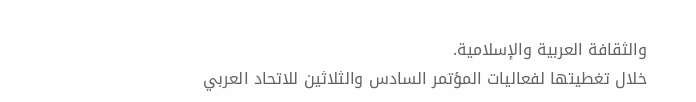والثقافة العربية والإسلامية.
خلال تغطيتها لفعاليات المؤتمر السادس والثلاثين للاتحاد العربي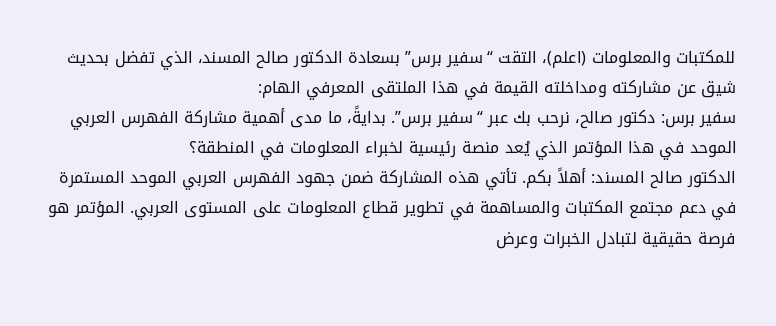للمكتبات والمعلومات (اعلم)، التقت “سفير برس” بسعادة الدكتور صالح المسند، الذي تفضل بحديث شيق عن مشاركته ومداخلته القيمة في هذا الملتقى المعرفي الهام:
سفير برس: دكتور صالح، نرحب بك عبر “سفير برس”. بدايةً، ما مدى أهمية مشاركة الفهرس العربي الموحد في هذا المؤتمر الذي يُعد منصة رئيسية لخبراء المعلومات في المنطقة؟
الدكتور صالح المسند: أهلاً بكم. تأتي هذه المشاركة ضمن جهود الفهرس العربي الموحد المستمرة في دعم مجتمع المكتبات والمساهمة في تطوير قطاع المعلومات على المستوى العربي. المؤتمر هو فرصة حقيقية لتبادل الخبرات وعرض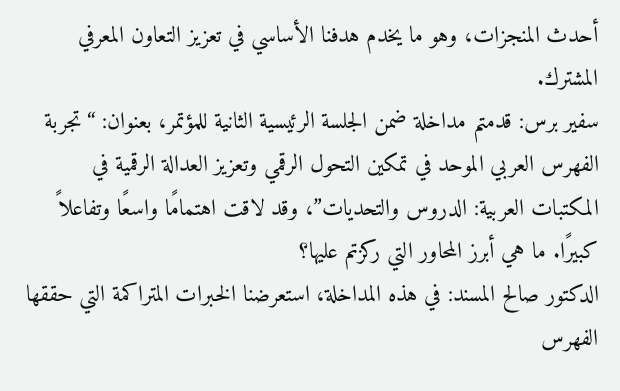أحدث المنجزات، وهو ما يخدم هدفنا الأساسي في تعزيز التعاون المعرفي المشترك.
سفير برس: قدمتم مداخلة ضمن الجلسة الرئيسية الثانية للمؤتمر، بعنوان: “تجربة الفهرس العربي الموحد في تمكين التحول الرقمي وتعزيز العدالة الرقمية في المكتبات العربية: الدروس والتحديات”، وقد لاقت اهتمامًا واسعًا وتفاعلاً كبيرًا. ما هي أبرز المحاور التي ركزتم عليها؟
الدكتور صالح المسند: في هذه المداخلة، استعرضنا الخبرات المتراكمة التي حققها الفهرس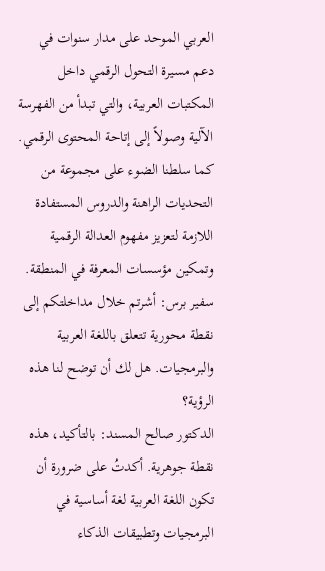العربي الموحد على مدار سنوات في دعم مسيرة التحول الرقمي داخل المكتبات العربية، والتي تبدأ من الفهرسة الآلية وصولاً إلى إتاحة المحتوى الرقمي. كما سلطنا الضوء على مجموعة من التحديات الراهنة والدروس المستفادة اللازمة لتعزيز مفهوم العدالة الرقمية وتمكين مؤسسات المعرفة في المنطقة.
سفير برس: أشرتم خلال مداخلتكم إلى نقطة محورية تتعلق باللغة العربية والبرمجيات. هل لك أن توضح لنا هذه الرؤية؟
الدكتور صالح المسند: بالتأكيد، هذه نقطة جوهرية. أكدتُ على ضرورة أن تكون اللغة العربية لغة أساسية في البرمجيات وتطبيقات الذكاء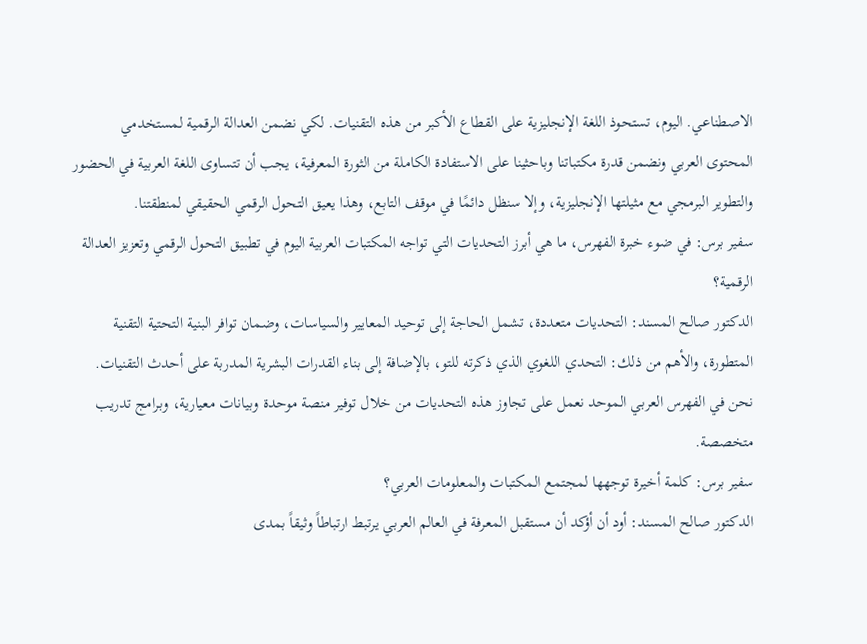الاصطناعي. اليوم، تستحوذ اللغة الإنجليزية على القطاع الأكبر من هذه التقنيات. لكي نضمن العدالة الرقمية لمستخدمي المحتوى العربي ونضمن قدرة مكتباتنا وباحثينا على الاستفادة الكاملة من الثورة المعرفية، يجب أن تتساوى اللغة العربية في الحضور والتطوير البرمجي مع مثيلتها الإنجليزية، وإلا سنظل دائمًا في موقف التابع، وهذا يعيق التحول الرقمي الحقيقي لمنطقتنا.
سفير برس: في ضوء خبرة الفهرس، ما هي أبرز التحديات التي تواجه المكتبات العربية اليوم في تطبيق التحول الرقمي وتعزيز العدالة الرقمية؟
الدكتور صالح المسند: التحديات متعددة، تشمل الحاجة إلى توحيد المعايير والسياسات، وضمان توافر البنية التحتية التقنية المتطورة، والأهم من ذلك: التحدي اللغوي الذي ذكرته للتو، بالإضافة إلى بناء القدرات البشرية المدربة على أحدث التقنيات. نحن في الفهرس العربي الموحد نعمل على تجاوز هذه التحديات من خلال توفير منصة موحدة وبيانات معيارية، وبرامج تدريب متخصصة.
سفير برس: كلمة أخيرة توجهها لمجتمع المكتبات والمعلومات العربي؟
الدكتور صالح المسند: أود أن أؤكد أن مستقبل المعرفة في العالم العربي يرتبط ارتباطاً وثيقاً بمدى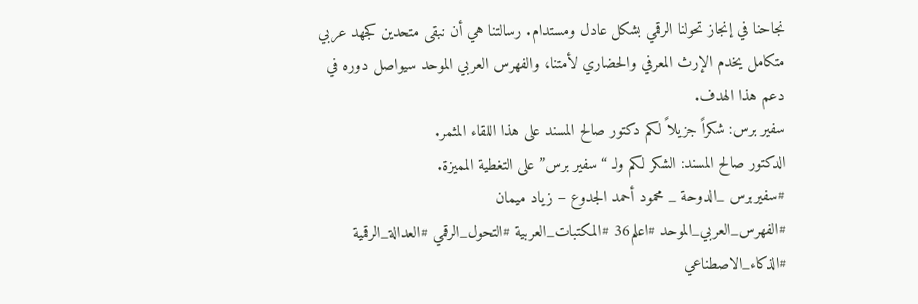نجاحنا في إنجاز تحولنا الرقمي بشكل عادل ومستدام. رسالتنا هي أن نبقى متحدين كجهد عربي متكامل يخدم الإرث المعرفي والحضاري لأمتنا، والفهرس العربي الموحد سيواصل دوره في دعم هذا الهدف.
سفير برس: شكراً جزيلاً لكم دكتور صالح المسند على هذا اللقاء المثمر.
الدكتور صالح المسند: الشكر لكم ولـ “سفير برس” على التغطية المميزة.
#سفيربرس _الدوحة _ محمود أحمد الجدوع – زياد ميمان
#الفهرس_العربي_الموحد #اعلم36 #المكتبات_العربية #التحول_الرقمي #العدالة_الرقمية #الذكاء_الاصطناعي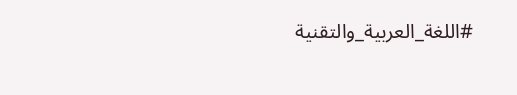#اللغة_العربية_والتقنية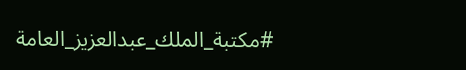#مكتبة_الملك_عبدالعزيز_العامة